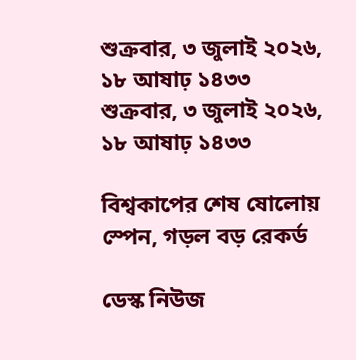শুক্রবার, ৩ জুলাই ২০২৬, ১৮ আষাঢ় ১৪৩৩
শুক্রবার, ৩ জুলাই ২০২৬, ১৮ আষাঢ় ১৪৩৩

বিশ্বকাপের শেষ ষোলোয় স্পেন, গড়ল বড় রেকর্ড

ডেস্ক নিউজ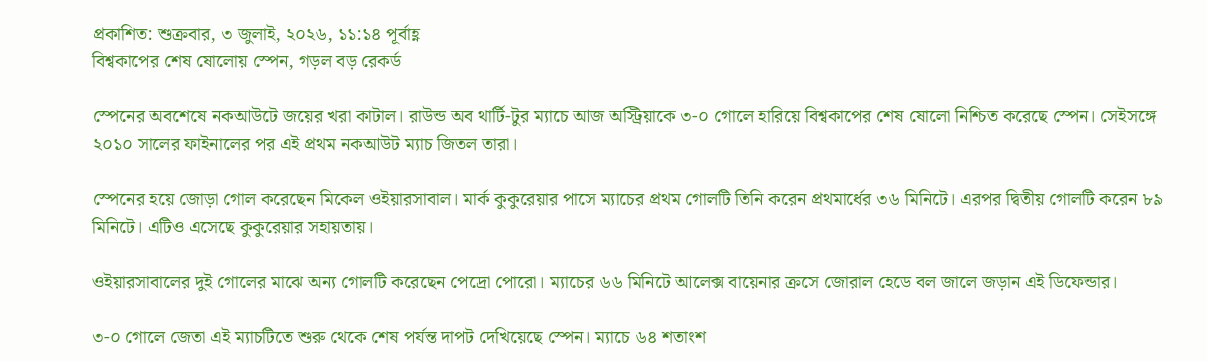প্রকাশিত: শুক্রবার, ৩ জুলাই, ২০২৬, ১১:১৪ পূর্বাহ্ণ
বিশ্বকাপের শেষ ষোলোয় স্পেন, গড়ল বড় রেকর্ড

স্পেনের অবশেষে নকআউটে জয়ের খরা কাটাল। রাউন্ড অব থার্টি-টুর ম্যাচে আজ অস্ট্রিয়াকে ৩-০ গোলে হারিয়ে বিশ্বকাপের শেষ ষোলো নিশ্চিত করেছে স্পেন। সেইসঙ্গে ২০১০ সালের ফাইনালের পর এই প্রথম নকআউট ম্যাচ জিতল তারা।

স্পেনের হয়ে জোড়া গোল করেছেন মিকেল ওইয়ারসাবাল। মার্ক কুকুরেয়ার পাসে ম্যাচের প্রথম গোলটি তিনি করেন প্রথমার্ধের ৩৬ মিনিটে। এরপর দ্বিতীয় গোলটি করেন ৮৯ মিনিটে। এটিও এসেছে কুকুরেয়ার সহায়তায়।

ওইয়ারসাবালের দুই গোলের মাঝে অন্য গোলটি করেছেন পেদ্রো পোরো। ম্যাচের ৬৬ মিনিটে আলেক্স বায়েনার ক্রসে জোরাল হেডে বল জালে জড়ান এই ডিফেন্ডার।

৩-০ গোলে জেতা এই ম্যাচটিতে শুরু থেকে শেষ পর্যন্ত দাপট দেখিয়েছে স্পেন। ম্যাচে ৬৪ শতাংশ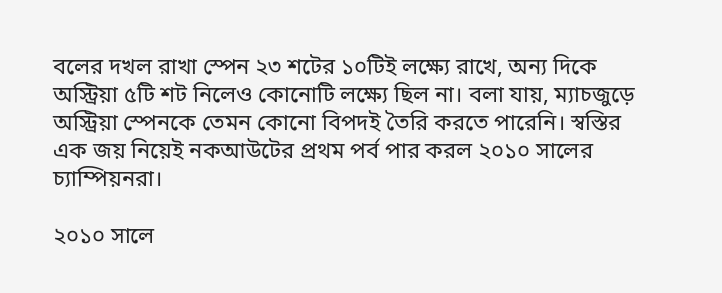বলের দখল রাখা স্পেন ২৩ শটের ১০টিই লক্ষ্যে রাখে, অন্য দিকে অস্ট্রিয়া ৫টি শট নিলেও কোনোটি লক্ষ্যে ছিল না। বলা যায়, ম্যাচজুড়ে অস্ট্রিয়া স্পেনকে তেমন কোনো বিপদই তৈরি করতে পারেনি। স্বস্তির এক জয় নিয়েই নকআউটের প্রথম পর্ব পার করল ২০১০ সালের চ্যাম্পিয়নরা।

২০১০ সালে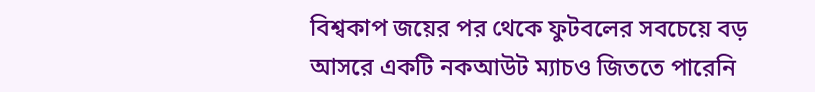বিশ্বকাপ জয়ের পর থেকে ফুটবলের সবচেয়ে বড় আসরে একটি নকআউট ম্যাচও জিততে পারেনি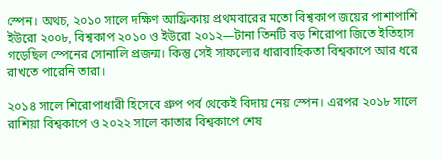স্পেন। অথচ, ২০১০ সালে দক্ষিণ আফ্রিকায় প্রথমবারের মতো বিশ্বকাপ জয়ের পাশাপাশি ইউরো ২০০৮, বিশ্বকাপ ২০১০ ও ইউরো ২০১২—টানা তিনটি বড় শিরোপা জিতে ইতিহাস গড়েছিল স্পেনের সোনালি প্রজন্ম। কিন্তু সেই সাফল্যের ধারাবাহিকতা বিশ্বকাপে আর ধরে রাখতে পারেনি তারা।

২০১৪ সালে শিরোপাধারী হিসেবে গ্রুপ পর্ব থেকেই বিদায় নেয় স্পেন। এরপর ২০১৮ সালে রাশিয়া বিশ্বকাপে ও ২০২২ সালে কাতার বিশ্বকাপে শেষ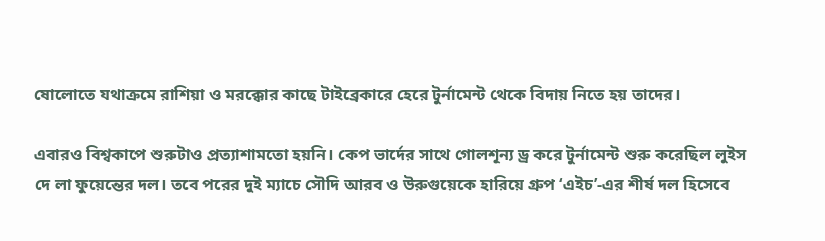ষোলোতে যথাক্রমে রাশিয়া ও মরক্কোর কাছে টাইব্রেকারে হেরে টুর্নামেন্ট থেকে বিদায় নিতে হয় তাদের।

এবারও বিশ্বকাপে শুরুটাও প্রত্যাশামতো হয়নি। কেপ ভার্দের সাথে গোলশূন্য ড্র করে টুর্নামেন্ট শুরু করেছিল লুইস দে লা ফুয়েন্তের দল। তবে পরের দুই ম্যাচে সৌদি আরব ও উরুগুয়েকে হারিয়ে গ্রুপ ‘এইচ’-এর শীর্ষ দল হিসেবে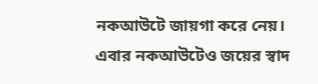নকআউটে জায়গা করে নেয়। এবার নকআউটেও জয়ের স্বাদ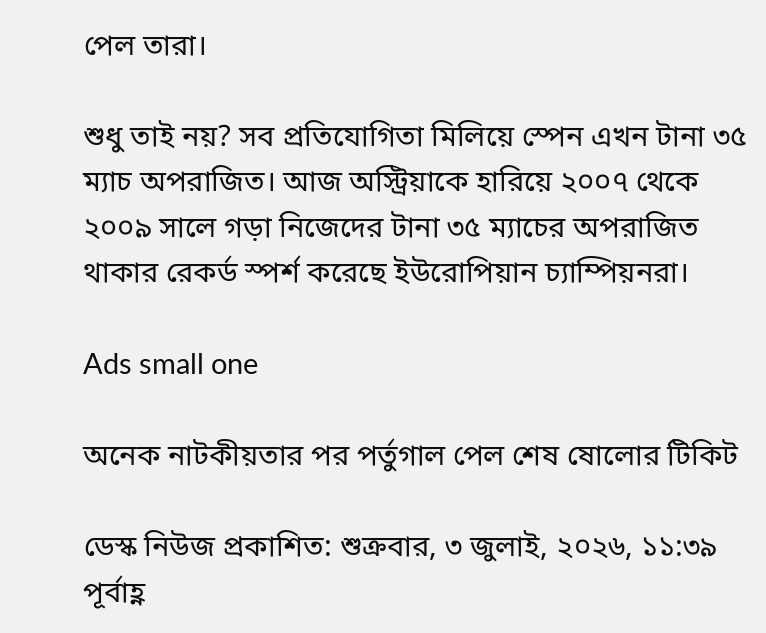পেল তারা।

শুধু তাই নয়? সব প্রতিযোগিতা মিলিয়ে স্পেন এখন টানা ৩৫ ম্যাচ অপরাজিত। আজ অস্ট্রিয়াকে হারিয়ে ২০০৭ থেকে ২০০৯ সালে গড়া নিজেদের টানা ৩৫ ম্যাচের অপরাজিত থাকার রেকর্ড স্পর্শ করেছে ইউরোপিয়ান চ্যাম্পিয়নরা।

Ads small one

অনেক নাটকীয়তার পর পর্তুগাল পেল শেষ ষোলোর টিকিট

ডেস্ক নিউজ প্রকাশিত: শুক্রবার, ৩ জুলাই, ২০২৬, ১১:৩৯ পূর্বাহ্ণ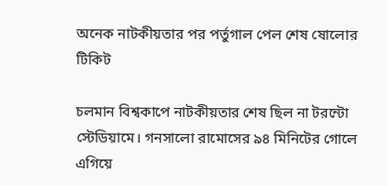অনেক নাটকীয়তার পর পর্তুগাল পেল শেষ ষোলোর টিকিট

চলমান বিশ্বকাপে নাটকীয়তার শেষ ছিল না টরন্টো স্টেডিয়ামে। গনসালো রামোসের ৯৪ মিনিটের গোলে এগিয়ে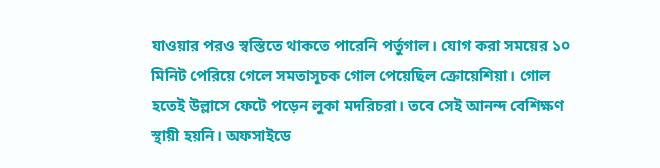যাওয়ার পরও স্বস্তিতে থাকতে পারেনি পর্তুগাল। যোগ করা সময়ের ১০ মিনিট পেরিয়ে গেলে সমতাসূচক গোল পেয়েছিল ক্রোয়েশিয়া। গোল হতেই উল্লাসে ফেটে পড়েন লুকা মদরিচরা। তবে সেই আনন্দ বেশিক্ষণ স্থায়ী হয়নি। অফসাইডে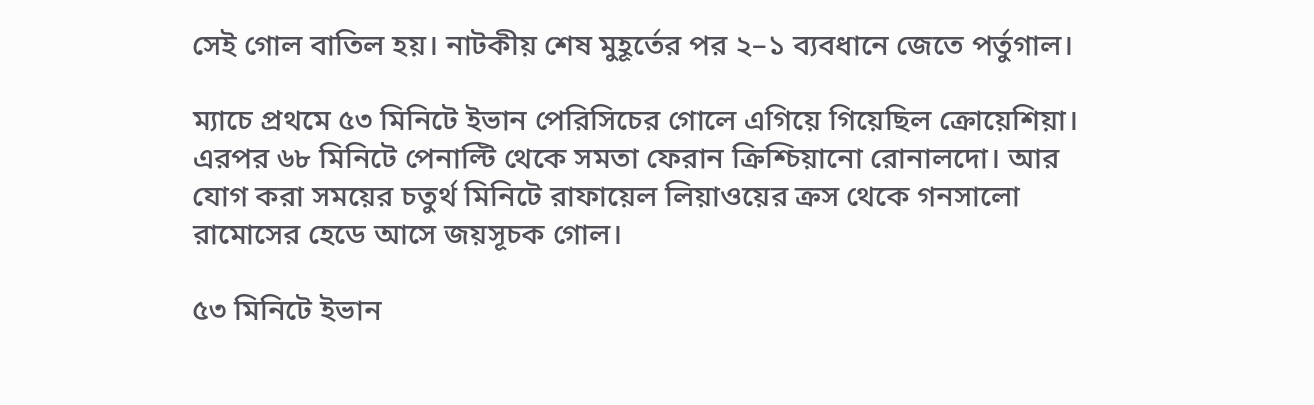সেই গোল বাতিল হয়। নাটকীয় শেষ মুহূর্তের পর ২–১ ব্যবধানে জেতে পর্তুগাল।

ম্যাচে প্রথমে ৫৩ মিনিটে ইভান পেরিসিচের গোলে এগিয়ে গিয়েছিল ক্রোয়েশিয়া। এরপর ৬৮ মিনিটে পেনাল্টি থেকে সমতা ফেরান ক্রিশ্চিয়ানো রোনালদো। আর যোগ করা সময়ের চতুর্থ মিনিটে রাফায়েল লিয়াওয়ের ক্রস থেকে গনসালো রামোসের হেডে আসে জয়সূচক গোল।

৫৩ মিনিটে ইভান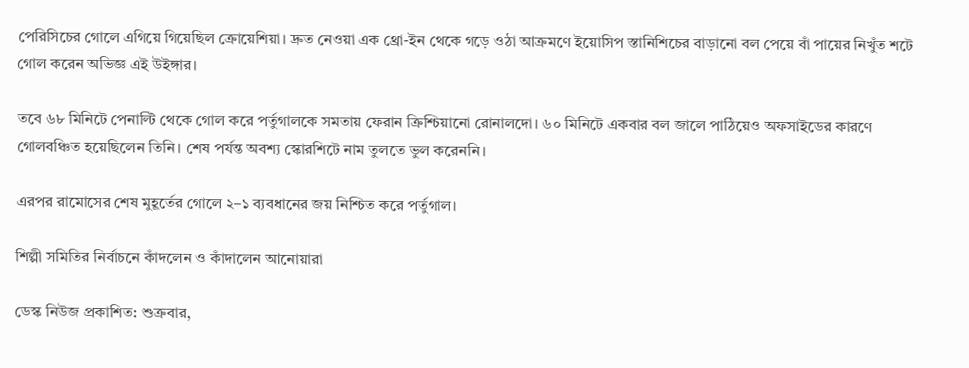পেরিসিচের গোলে এগিয়ে গিয়েছিল ক্রোয়েশিয়া। দ্রুত নেওয়া এক থ্রো-ইন থেকে গড়ে ওঠা আক্রমণে ইয়োসিপ স্তানিশিচের বাড়ানো বল পেয়ে বাঁ পায়ের নিখুঁত শটে গোল করেন অভিজ্ঞ এই উইঙ্গার।

তবে ৬৮ মিনিটে পেনাল্টি থেকে গোল করে পর্তুগালকে সমতায় ফেরান ক্রিশ্চিয়ানো রোনালদো। ৬০ মিনিটে একবার বল জালে পাঠিয়েও অফসাইডের কারণে গোলবঞ্চিত হয়েছিলেন তিনি। শেষ পর্যন্ত অবশ্য স্কোরশিটে নাম তুলতে ভুল করেননি।

এরপর রামোসের শেষ মুহূর্তের গোলে ২–১ ব্যবধানের জয় নিশ্চিত করে পর্তুগাল।

শিল্পী সমিতির নির্বাচনে কাঁদলেন ও কাঁদালেন আনোয়ারা

ডেস্ক নিউজ প্রকাশিত: শুক্রবার,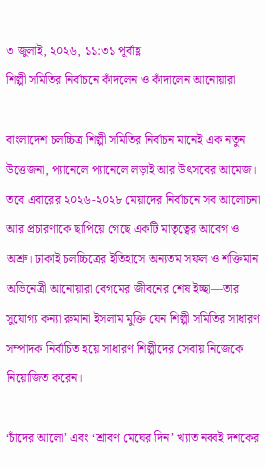৩ জুলাই, ২০২৬, ১১:৩১ পূর্বাহ্ণ
শিল্পী সমিতির নির্বাচনে কাঁদলেন ও কাঁদালেন আনোয়ারা

বাংলাদেশ চলচ্চিত্র শিল্পী সমিতির নির্বাচন মানেই এক নতুন উত্তেজনা, প্যানেলে প্যানেলে লড়াই আর উৎসবের আমেজ। তবে এবারের ২০২৬-২০২৮ মেয়াদের নির্বাচনে সব আলোচনা আর প্রচারণাকে ছাপিয়ে গেছে একটি মাতৃত্বের আবেগ ও অশ্রু। ঢাকাই চলচ্চিত্রের ইতিহাসে অন্যতম সফল ও শক্তিমান অভিনেত্রী আনোয়ারা বেগমের জীবনের শেষ ইচ্ছা—তার সুযোগ্য কন্যা রুমানা ইসলাম মুক্তি যেন শিল্পী সমিতির সাধারণ সম্পাদক নির্বাচিত হয়ে সাধারণ শিল্পীদের সেবায় নিজেকে নিয়োজিত করেন।

‘চাঁদের আলো’ এবং ‘শ্রাবণ মেঘের দিন’ খ্যাত নব্বই দশকের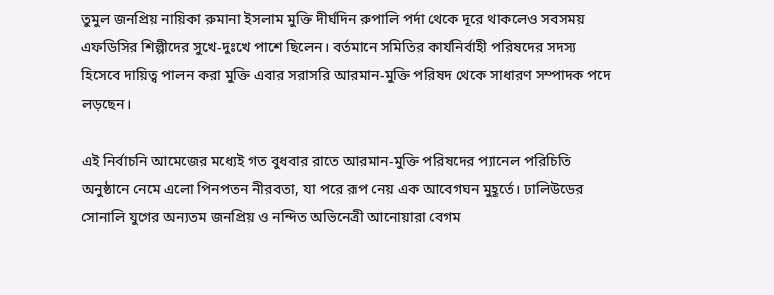তুমুল জনপ্রিয় নায়িকা রুমানা ইসলাম মুক্তি দীর্ঘদিন রুপালি পর্দা থেকে দূরে থাকলেও সবসময় এফডিসির শিল্পীদের সুখে-দুঃখে পাশে ছিলেন। বর্তমানে সমিতির কার্যনির্বাহী পরিষদের সদস্য হিসেবে দায়িত্ব পালন করা মুক্তি এবার সরাসরি আরমান-মুক্তি পরিষদ থেকে সাধারণ সম্পাদক পদে লড়ছেন।

এই নির্বাচনি আমেজের মধ্যেই গত বুধবার রাতে আরমান-মুক্তি পরিষদের প্যানেল পরিচিতি অনুষ্ঠানে নেমে এলো পিনপতন নীরবতা, যা পরে রূপ নেয় এক আবেগঘন মুহূর্তে। ঢালিউডের সোনালি যুগের অন্যতম জনপ্রিয় ও নন্দিত অভিনেত্রী আনোয়ারা বেগম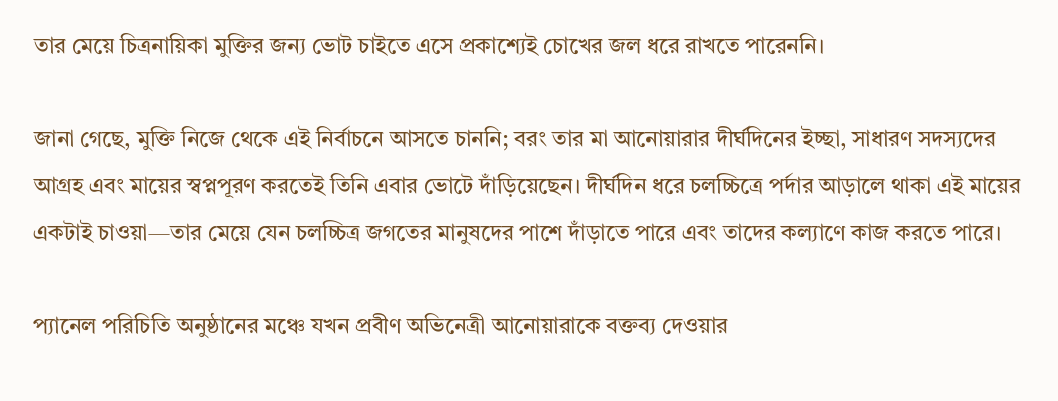তার মেয়ে চিত্রনায়িকা মুক্তির জন্য ভোট চাইতে এসে প্রকাশ্যেই চোখের জল ধরে রাখতে পারেননি।

জানা গেছে, মুক্তি নিজে থেকে এই নির্বাচনে আসতে চাননি; বরং তার মা আনোয়ারার দীর্ঘদিনের ইচ্ছা, সাধারণ সদস্যদের আগ্রহ এবং মায়ের স্বপ্নপূরণ করতেই তিনি এবার ভোটে দাঁড়িয়েছেন। দীর্ঘদিন ধরে চলচ্চিত্রে পর্দার আড়ালে থাকা এই মায়ের একটাই চাওয়া—তার মেয়ে যেন চলচ্চিত্র জগতের মানুষদের পাশে দাঁড়াতে পারে এবং তাদের কল্যাণে কাজ করতে পারে।

প্যানেল পরিচিতি অনুষ্ঠানের মঞ্চে যখন প্রবীণ অভিনেত্রী আনোয়ারাকে বক্তব্য দেওয়ার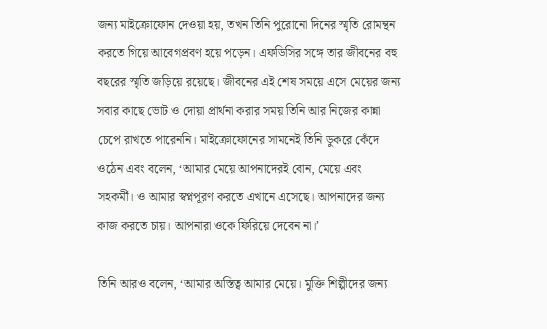জন্য মাইক্রোফোন দেওয়া হয়, তখন তিনি পুরোনো দিনের স্মৃতি রোমন্থন করতে গিয়ে আবেগপ্রবণ হয়ে পড়েন। এফডিসির সঙ্গে তার জীবনের বহু বছরের স্মৃতি জড়িয়ে রয়েছে। জীবনের এই শেষ সময়ে এসে মেয়ের জন্য সবার কাছে ভোট ও দোয়া প্রার্থনা করার সময় তিনি আর নিজের কান্না চেপে রাখতে পারেননি। মাইক্রোফোনের সামনেই তিনি ডুকরে কেঁদে ওঠেন এবং বলেন, ‘আমার মেয়ে আপনাদেরই বোন, মেয়ে এবং সহকর্মী। ও আমার স্বপ্নপূরণ করতে এখানে এসেছে। আপনাদের জন্য কাজ করতে চায়। আপনারা ওকে ফিরিয়ে দেবেন না।’

তিনি আরও বলেন, ‘আমার অস্তিত্ব আমার মেয়ে। মুক্তি শিল্পীদের জন্য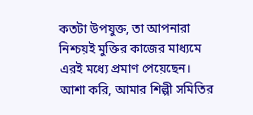কতটা উপযুক্ত, তা আপনারা নিশ্চয়ই মুক্তির কাজের মাধ্যমে এরই মধ্যে প্রমাণ পেয়েছেন। আশা করি, আমার শিল্পী সমিতির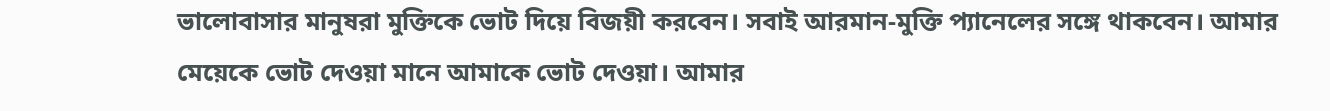ভালোবাসার মানুষরা মুক্তিকে ভোট দিয়ে বিজয়ী করবেন। সবাই আরমান-মুক্তি প্যানেলের সঙ্গে থাকবেন। আমার মেয়েকে ভোট দেওয়া মানে আমাকে ভোট দেওয়া। আমার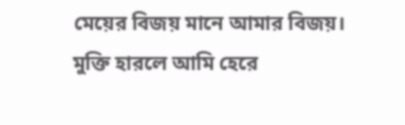মেয়ের বিজয় মানে আমার বিজয়। মুক্তি হারলে আমি হেরে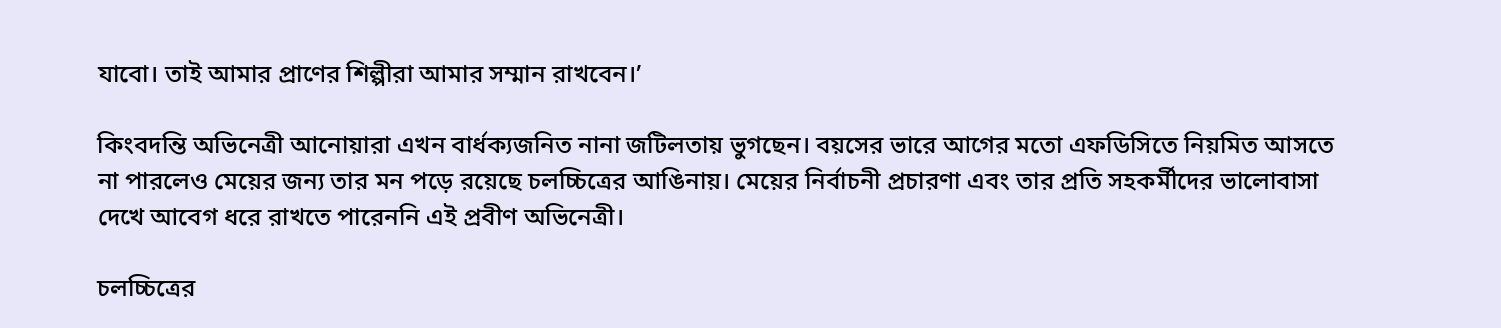যাবো। তাই আমার প্রাণের শিল্পীরা আমার সম্মান রাখবেন।’

কিংবদন্তি অভিনেত্রী আনোয়ারা এখন বার্ধক্যজনিত নানা জটিলতায় ভুগছেন। বয়সের ভারে আগের মতো এফডিসিতে নিয়মিত আসতে না পারলেও মেয়ের জন্য তার মন পড়ে রয়েছে চলচ্চিত্রের আঙিনায়। মেয়ের নির্বাচনী প্রচারণা এবং তার প্রতি সহকর্মীদের ভালোবাসা দেখে আবেগ ধরে রাখতে পারেননি এই প্রবীণ অভিনেত্রী।

চলচ্চিত্রের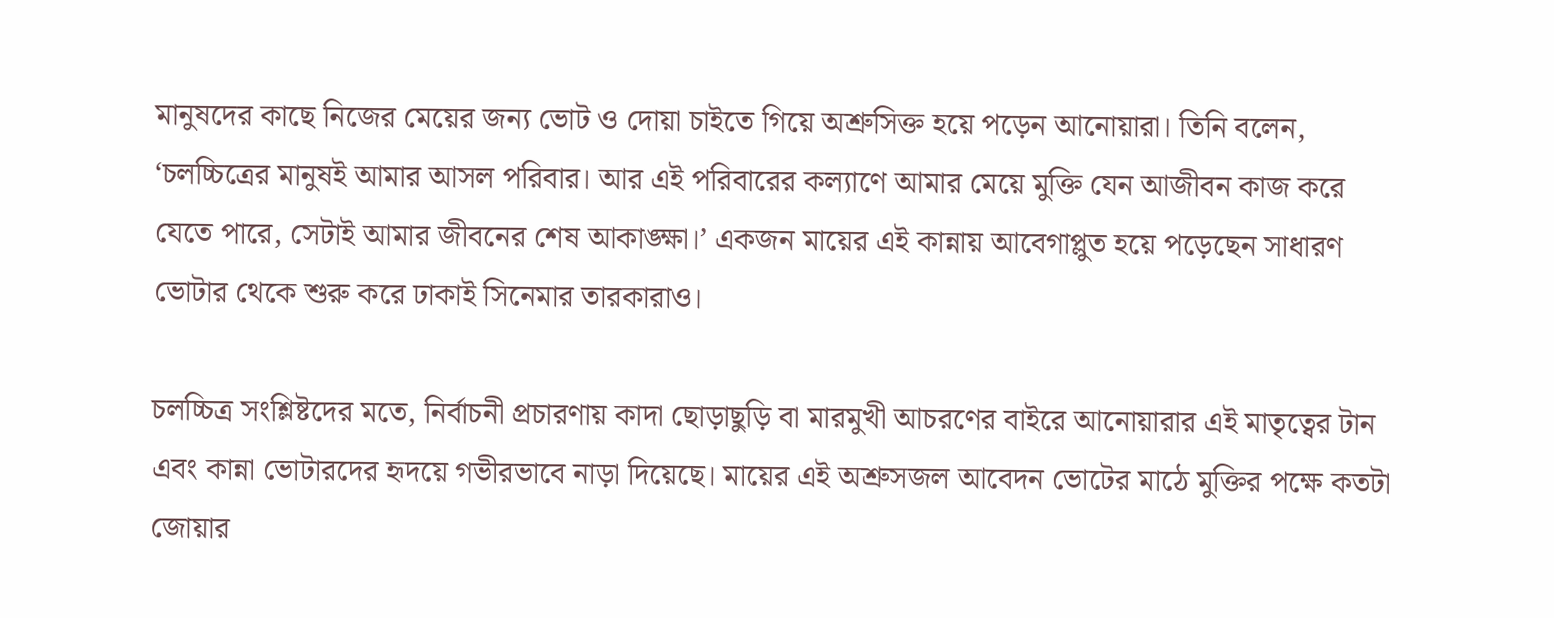মানুষদের কাছে নিজের মেয়ের জন্য ভোট ও দোয়া চাইতে গিয়ে অশ্রুসিক্ত হয়ে পড়েন আনোয়ারা। তিনি বলেন, ‘চলচ্চিত্রের মানুষই আমার আসল পরিবার। আর এই পরিবারের কল্যাণে আমার মেয়ে মুক্তি যেন আজীবন কাজ করে যেতে পারে, সেটাই আমার জীবনের শেষ আকাঙ্ক্ষা।’ একজন মায়ের এই কান্নায় আবেগাপ্লুত হয়ে পড়েছেন সাধারণ ভোটার থেকে শুরু করে ঢাকাই সিনেমার তারকারাও।

চলচ্চিত্র সংশ্লিষ্টদের মতে, নির্বাচনী প্রচারণায় কাদা ছোড়াছুড়ি বা মারমুখী আচরণের বাইরে আনোয়ারার এই মাতৃত্বের টান এবং কান্না ভোটারদের হৃদয়ে গভীরভাবে নাড়া দিয়েছে। মায়ের এই অশ্রুসজল আবেদন ভোটের মাঠে মুক্তির পক্ষে কতটা জোয়ার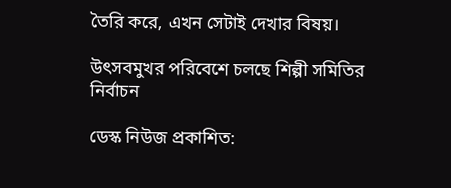তৈরি করে, এখন সেটাই দেখার বিষয়।

উৎসবমুখর পরিবেশে চলছে শিল্পী সমিতির নির্বাচন

ডেস্ক নিউজ প্রকাশিত: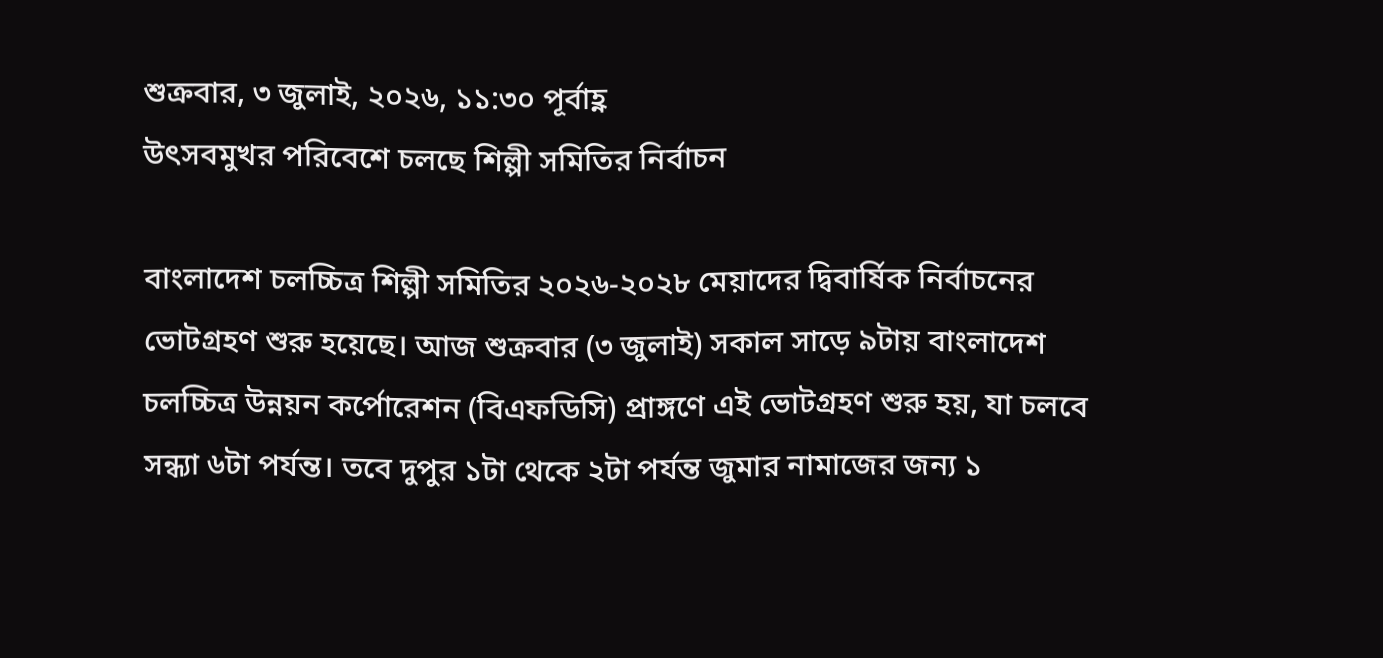শুক্রবার, ৩ জুলাই, ২০২৬, ১১:৩০ পূর্বাহ্ণ
উৎসবমুখর পরিবেশে চলছে শিল্পী সমিতির নির্বাচন

বাংলাদেশ চলচ্চিত্র শিল্পী সমিতির ২০২৬-২০২৮ মেয়াদের দ্বিবার্ষিক নির্বাচনের ভোটগ্রহণ শুরু হয়েছে। আজ শুক্রবার (৩ জুলাই) সকাল সাড়ে ৯টায় বাংলাদেশ চলচ্চিত্র উন্নয়ন কর্পোরেশন (বিএফডিসি) প্রাঙ্গণে এই ভোটগ্রহণ শুরু হয়, যা চলবে সন্ধ্যা ৬টা পর্যন্ত। তবে দুপুর ১টা থেকে ২টা পর্যন্ত জুমার নামাজের জন্য ১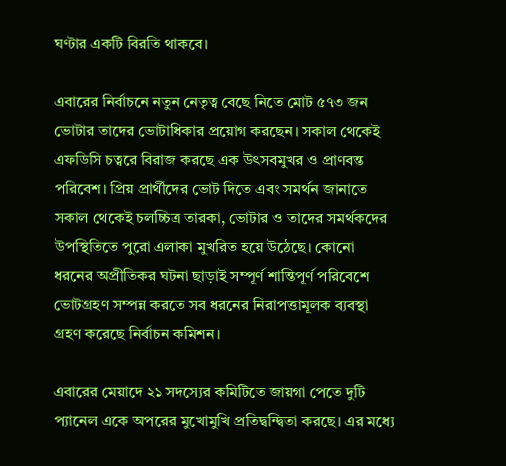ঘণ্টার একটি বিরতি থাকবে।

এবারের নির্বাচনে নতুন নেতৃত্ব বেছে নিতে মোট ৫৭৩ জন ভোটার তাদের ভোটাধিকার প্রয়োগ করছেন। সকাল থেকেই এফডিসি চত্বরে বিরাজ করছে এক উৎসবমুখর ও প্রাণবন্ত পরিবেশ। প্রিয় প্রার্থীদের ভোট দিতে এবং সমর্থন জানাতে সকাল থেকেই চলচ্চিত্র তারকা, ভোটার ও তাদের সমর্থকদের উপস্থিতিতে পুরো এলাকা মুখরিত হয়ে উঠেছে। কোনো ধরনের অপ্রীতিকর ঘটনা ছাড়াই সম্পূর্ণ শান্তিপূর্ণ পরিবেশে ভোটগ্রহণ সম্পন্ন করতে সব ধরনের নিরাপত্তামূলক ব্যবস্থা গ্রহণ করেছে নির্বাচন কমিশন।

এবারের মেয়াদে ২১ সদস্যের কমিটিতে জায়গা পেতে দুটি প্যানেল একে অপরের মুখোমুখি প্রতিদ্বন্দ্বিতা করছে। এর মধ্যে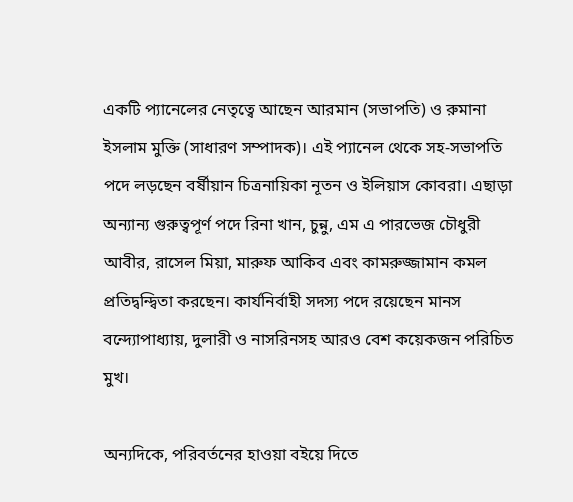একটি প্যানেলের নেতৃত্বে আছেন আরমান (সভাপতি) ও রুমানা ইসলাম মুক্তি (সাধারণ সম্পাদক)। এই প্যানেল থেকে সহ-সভাপতি পদে লড়ছেন বর্ষীয়ান চিত্রনায়িকা নূতন ও ইলিয়াস কোবরা। এছাড়া অন্যান্য গুরুত্বপূর্ণ পদে রিনা খান, চুন্নু, এম এ পারভেজ চৌধুরী আবীর, রাসেল মিয়া, মারুফ আকিব এবং কামরুজ্জামান কমল প্রতিদ্বন্দ্বিতা করছেন। কার্যনির্বাহী সদস্য পদে রয়েছেন মানস বন্দ্যোপাধ্যায়, দুলারী ও নাসরিনসহ আরও বেশ কয়েকজন পরিচিত মুখ।

অন্যদিকে, পরিবর্তনের হাওয়া বইয়ে দিতে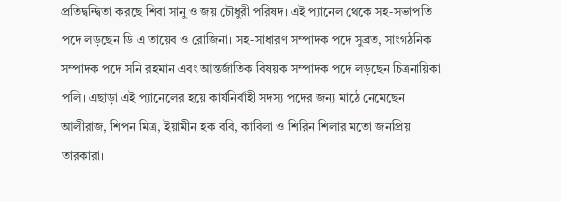প্রতিদ্বন্দ্বিতা করছে শিবা সানু ও জয় চৌধুরী পরিষদ। এই প্যানেল থেকে সহ-সভাপতি পদে লড়ছেন ডি এ তায়েব ও রোজিনা। সহ-সাধারণ সম্পাদক পদে সুব্রত, সাংগঠনিক সম্পাদক পদে সনি রহমান এবং আন্তর্জাতিক বিষয়ক সম্পাদক পদে লড়ছেন চিত্রনায়িকা পলি। এছাড়া এই প্যানেলের হয়ে কার্যনির্বাহী সদস্য পদের জন্য মাঠে নেমেছেন আলীরাজ, শিপন মিত্র, ইয়ামীন হক ববি, কাবিলা ও শিরিন শিলার মতো জনপ্রিয় তারকারা।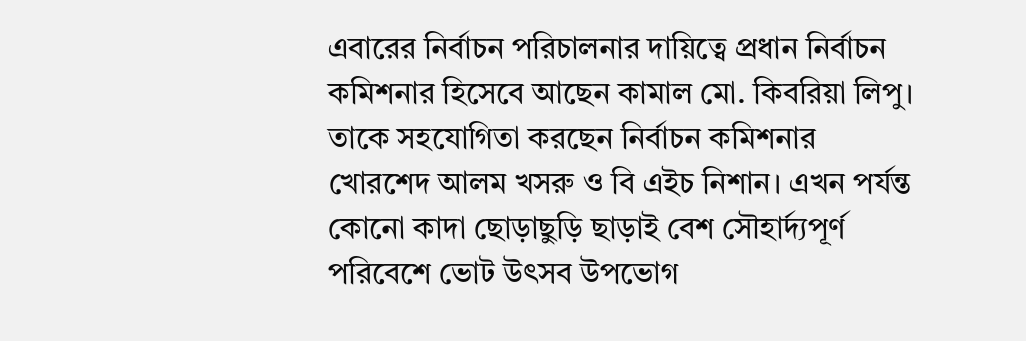এবারের নির্বাচন পরিচালনার দায়িত্বে প্রধান নির্বাচন কমিশনার হিসেবে আছেন কামাল মো. কিবরিয়া লিপু। তাকে সহযোগিতা করছেন নির্বাচন কমিশনার খোরশেদ আলম খসরু ও বি এইচ নিশান। এখন পর্যন্ত কোনো কাদা ছোড়াছুড়ি ছাড়াই বেশ সৌহার্দ্যপূর্ণ পরিবেশে ভোট উৎসব উপভোগ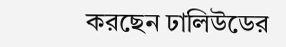করছেন ঢালিউডের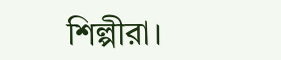শিল্পীরা।